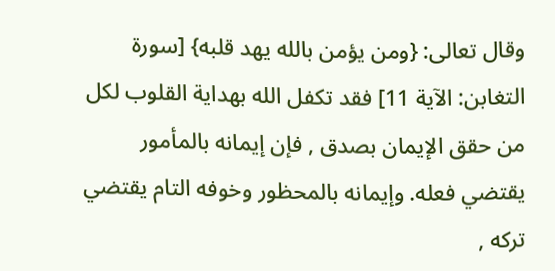وقال تعالى: {ومن يؤمن بالله يهد قلبه} [سورة التغابن: الآية 11] فقد تكفل الله بهداية القلوب لكل من حقق الإيمان بصدق , فإن إيمانه بالمأمور يقتضي فعله. وإيمانه بالمحظور وخوفه التام يقتضي تركه ,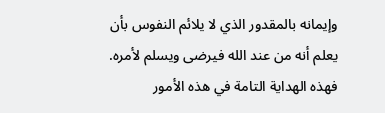وإيمانه بالمقدور الذي لا يلائم النفوس بأن يعلم أنه من عند الله فيرضى ويسلم لأمره. فهذه الهداية التامة في هذه الأمور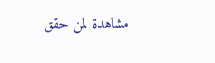مشاهدة لمن حقق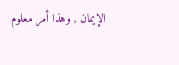الإيمان , وهذا أمر معلوم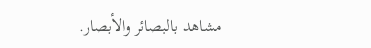مشاهد بالبصائر والأبصار.